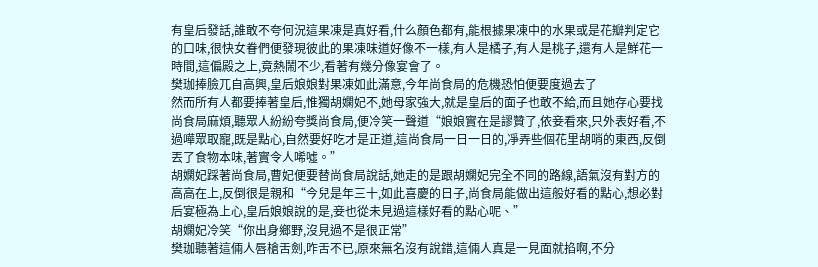有皇后發話,誰敢不夸何況這果凍是真好看,什么顏色都有,能根據果凍中的水果或是花瓣判定它的口味,很快女眷們便發現彼此的果凍味道好像不一樣,有人是橘子,有人是桃子,還有人是鮮花一時間,這偏殿之上,竟熱鬧不少,看著有幾分像宴會了。
樊珈捧臉兀自高興,皇后娘娘對果凍如此滿意,今年尚食局的危機恐怕便要度過去了
然而所有人都要捧著皇后,惟獨胡嫻妃不,她母家強大,就是皇后的面子也敢不給,而且她存心要找尚食局麻煩,聽眾人紛紛夸獎尚食局,便冷笑一聲道“娘娘實在是謬贊了,依妾看來,只外表好看,不過嘩眾取寵,既是點心,自然要好吃才是正道,這尚食局一日一日的,凈弄些個花里胡哨的東西,反倒丟了食物本味,著實令人唏噓。”
胡嫻妃踩著尚食局,曹妃便要替尚食局說話,她走的是跟胡嫻妃完全不同的路線,語氣沒有對方的高高在上,反倒很是親和“今兒是年三十,如此喜慶的日子,尚食局能做出這般好看的點心,想必對后宴極為上心,皇后娘娘說的是,妾也從未見過這樣好看的點心呢、”
胡嫻妃冷笑“你出身鄉野,沒見過不是很正常”
樊珈聽著這倆人唇槍舌劍,咋舌不已,原來無名沒有說錯,這倆人真是一見面就掐啊,不分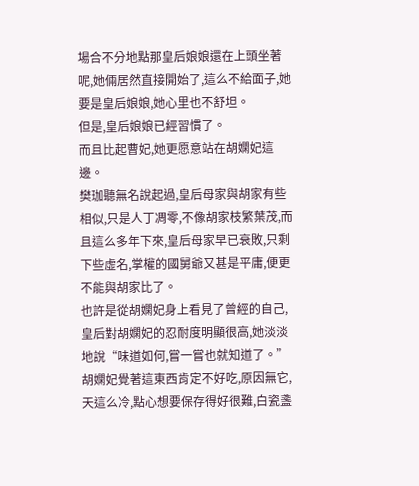場合不分地點那皇后娘娘還在上頭坐著呢,她倆居然直接開始了,這么不給面子,她要是皇后娘娘,她心里也不舒坦。
但是,皇后娘娘已經習慣了。
而且比起曹妃,她更愿意站在胡嫻妃這邊。
樊珈聽無名說起過,皇后母家與胡家有些相似,只是人丁凋零,不像胡家枝繁葉茂,而且這么多年下來,皇后母家早已衰敗,只剩下些虛名,掌權的國舅爺又甚是平庸,便更不能與胡家比了。
也許是從胡嫻妃身上看見了曾經的自己,皇后對胡嫻妃的忍耐度明顯很高,她淡淡地說“味道如何,嘗一嘗也就知道了。”
胡嫻妃覺著這東西肯定不好吃,原因無它,天這么冷,點心想要保存得好很難,白瓷盞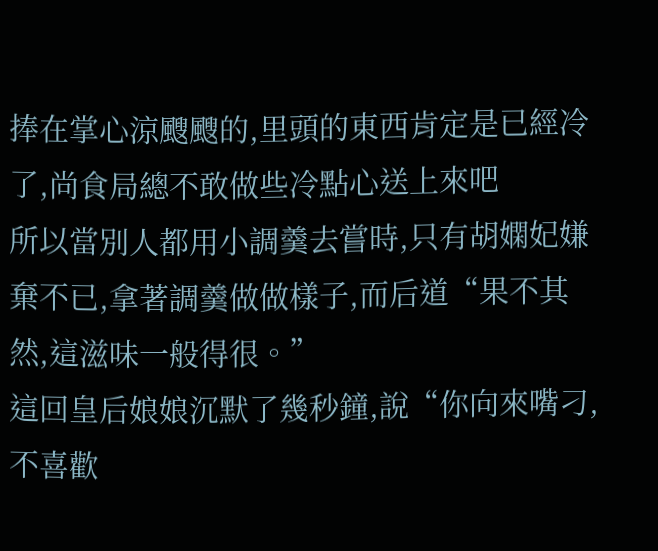捧在掌心涼颼颼的,里頭的東西肯定是已經冷了,尚食局總不敢做些冷點心送上來吧
所以當別人都用小調羹去嘗時,只有胡嫻妃嫌棄不已,拿著調羹做做樣子,而后道“果不其然,這滋味一般得很。”
這回皇后娘娘沉默了幾秒鐘,說“你向來嘴刁,不喜歡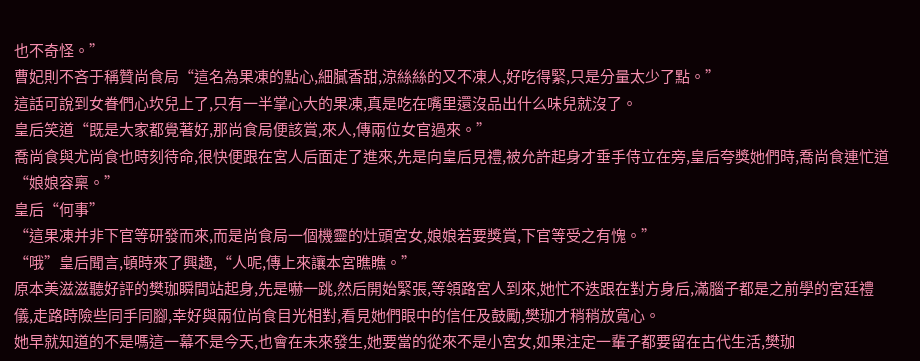也不奇怪。”
曹妃則不吝于稱贊尚食局“這名為果凍的點心,細膩香甜,涼絲絲的又不凍人,好吃得緊,只是分量太少了點。”
這話可說到女眷們心坎兒上了,只有一半掌心大的果凍,真是吃在嘴里還沒品出什么味兒就沒了。
皇后笑道“既是大家都覺著好,那尚食局便該賞,來人,傳兩位女官過來。”
喬尚食與尤尚食也時刻待命,很快便跟在宮人后面走了進來,先是向皇后見禮,被允許起身才垂手侍立在旁,皇后夸獎她們時,喬尚食連忙道“娘娘容稟。”
皇后“何事”
“這果凍并非下官等研發而來,而是尚食局一個機靈的灶頭宮女,娘娘若要獎賞,下官等受之有愧。”
“哦”皇后聞言,頓時來了興趣,“人呢,傳上來讓本宮瞧瞧。”
原本美滋滋聽好評的樊珈瞬間站起身,先是嚇一跳,然后開始緊張,等領路宮人到來,她忙不迭跟在對方身后,滿腦子都是之前學的宮廷禮儀,走路時險些同手同腳,幸好與兩位尚食目光相對,看見她們眼中的信任及鼓勵,樊珈才稍稍放寬心。
她早就知道的不是嗎這一幕不是今天,也會在未來發生,她要當的從來不是小宮女,如果注定一輩子都要留在古代生活,樊珈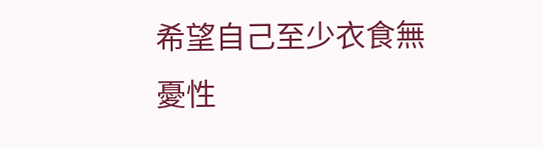希望自己至少衣食無憂性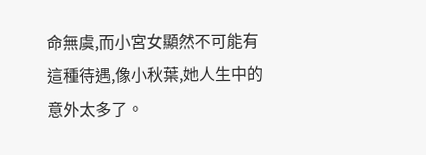命無虞,而小宮女顯然不可能有這種待遇,像小秋葉,她人生中的意外太多了。